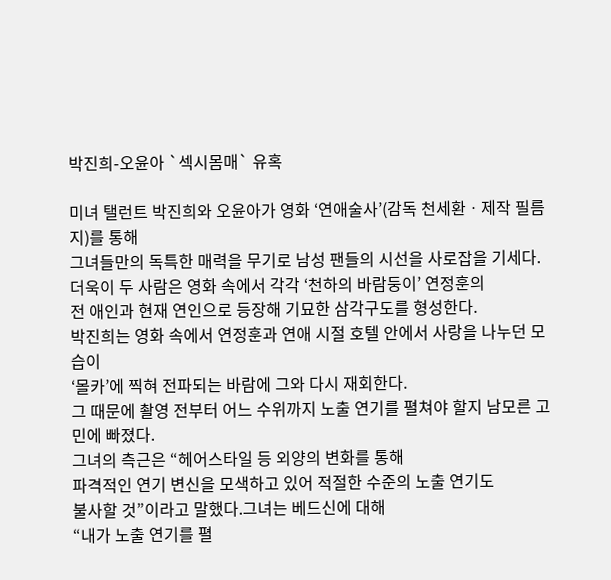박진희-오윤아 `섹시몸매` 유혹

미녀 탤런트 박진희와 오윤아가 영화 ‘연애술사’(감독 천세환ㆍ제작 필름지)를 통해
그녀들만의 독특한 매력을 무기로 남성 팬들의 시선을 사로잡을 기세다.
더욱이 두 사람은 영화 속에서 각각 ‘천하의 바람둥이’ 연정훈의
전 애인과 현재 연인으로 등장해 기묘한 삼각구도를 형성한다.
박진희는 영화 속에서 연정훈과 연애 시절 호텔 안에서 사랑을 나누던 모습이
‘몰카’에 찍혀 전파되는 바람에 그와 다시 재회한다.
그 때문에 촬영 전부터 어느 수위까지 노출 연기를 펼쳐야 할지 남모른 고민에 빠졌다.
그녀의 측근은 “헤어스타일 등 외양의 변화를 통해
파격적인 연기 변신을 모색하고 있어 적절한 수준의 노출 연기도
불사할 것”이라고 말했다.그녀는 베드신에 대해
“내가 노출 연기를 펼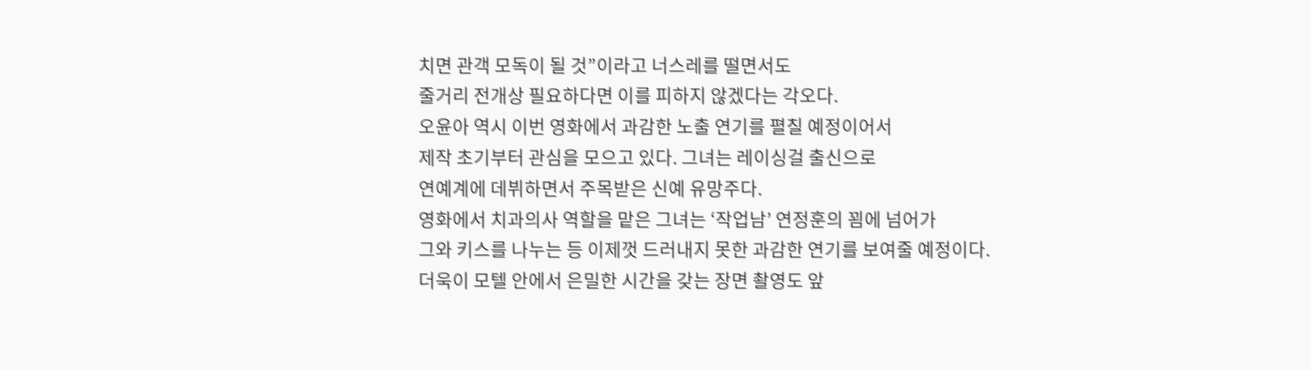치면 관객 모독이 될 것”이라고 너스레를 떨면서도
줄거리 전개상 필요하다면 이를 피하지 않겠다는 각오다.
오윤아 역시 이번 영화에서 과감한 노출 연기를 펼칠 예정이어서
제작 초기부터 관심을 모으고 있다. 그녀는 레이싱걸 출신으로
연예계에 데뷔하면서 주목받은 신예 유망주다.
영화에서 치과의사 역할을 맡은 그녀는 ‘작업남’ 연정훈의 꾐에 넘어가
그와 키스를 나누는 등 이제껏 드러내지 못한 과감한 연기를 보여줄 예정이다.
더욱이 모텔 안에서 은밀한 시간을 갖는 장면 촬영도 앞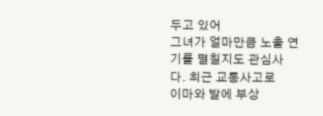두고 있어
그녀가 얼마만큼 노출 연기를 펼칠지도 관심사다. 최근 교통사고로
이마와 발에 부상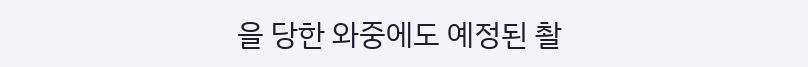을 당한 와중에도 예정된 촬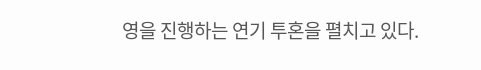영을 진행하는 연기 투혼을 펼치고 있다.